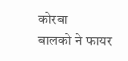कोरबा
बालको ने फायर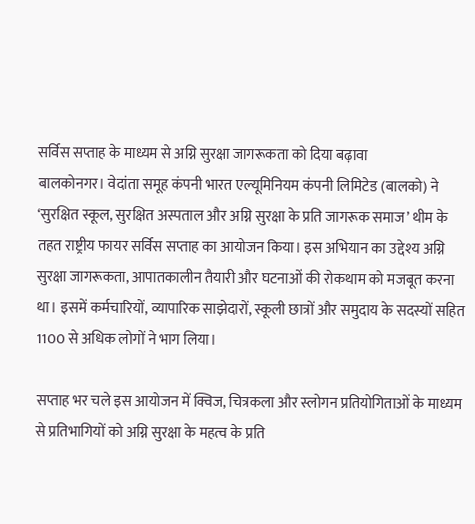सर्विस सप्ताह के माध्यम से अग्नि सुरक्षा जागरूकता को दिया बढ़ावा
बालकोनगर। वेदांता समूह कंपनी भारत एल्यूमिनियम कंपनी लिमिटेड (बालको) ने ‘सुरक्षित स्कूल, सुरक्षित अस्पताल और अग्नि सुरक्षा के प्रति जागरूक समाज’ थीम के तहत राष्ट्रीय फायर सर्विस सप्ताह का आयोजन किया। इस अभियान का उद्देश्य अग्नि सुरक्षा जागरूकता, आपातकालीन तैयारी और घटनाओं की रोकथाम को मजबूत करना था। इसमें कर्मचारियों, व्यापारिक साझेदारों, स्कूली छात्रों और समुदाय के सदस्यों सहित 1100 से अधिक लोगों ने भाग लिया।

सप्ताह भर चले इस आयोजन में क्विज, चित्रकला और स्लोगन प्रतियोगिताओं के माध्यम से प्रतिभागियों को अग्नि सुरक्षा के महत्व के प्रति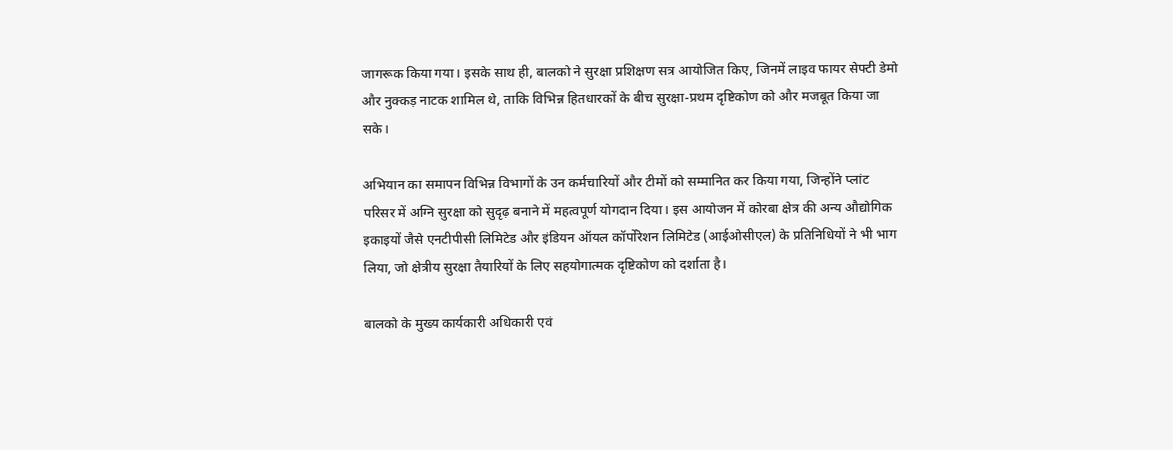जागरूक किया गया। इसके साथ ही, बालको ने सुरक्षा प्रशिक्षण सत्र आयोजित किए, जिनमें लाइव फायर सेफ्टी डेमो और नुक्कड़ नाटक शामिल थे, ताकि विभिन्न हितधारकों के बीच सुरक्षा-प्रथम दृष्टिकोण को और मजबूत किया जा सके।

अभियान का समापन विभिन्न विभागों के उन कर्मचारियों और टीमों को सम्मानित कर किया गया, जिन्होंने प्लांट परिसर में अग्नि सुरक्षा को सुदृढ़ बनाने में महत्वपूर्ण योगदान दिया। इस आयोजन में कोरबा क्षेत्र की अन्य औद्योगिक इकाइयों जैसे एनटीपीसी लिमिटेड और इंडियन ऑयल कॉर्पोरेशन लिमिटेड (आईओसीएल) के प्रतिनिधियों ने भी भाग लिया, जो क्षेत्रीय सुरक्षा तैयारियों के लिए सहयोगात्मक दृष्टिकोण को दर्शाता है।

बालको के मुख्य कार्यकारी अधिकारी एवं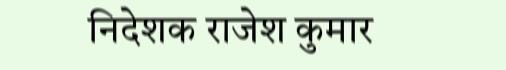निदेशक राजेश कुमार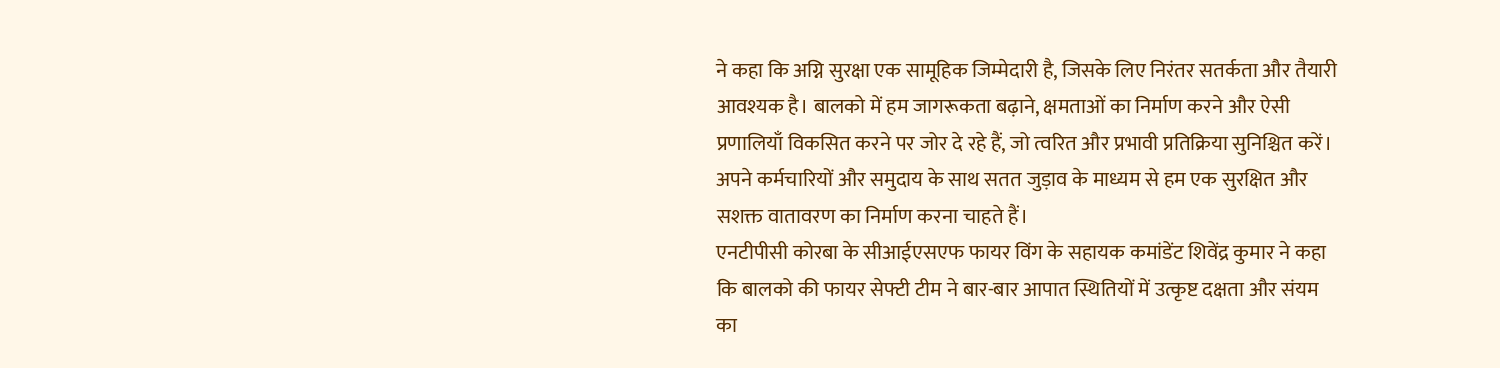ने कहा कि अग्नि सुरक्षा एक सामूहिक जिम्मेदारी है, जिसके लिए निरंतर सतर्कता और तैयारी आवश्यक है। बालको में हम जागरूकता बढ़ाने, क्षमताओं का निर्माण करने और ऐसी प्रणालियाँ विकसित करने पर जोर दे रहे हैं, जो त्वरित और प्रभावी प्रतिक्रिया सुनिश्चित करें। अपने कर्मचारियों और समुदाय के साथ सतत जुड़ाव के माध्यम से हम एक सुरक्षित और सशक्त वातावरण का निर्माण करना चाहते हैं।
एनटीपीसी कोरबा के सीआईएसएफ फायर विंग के सहायक कमांडेंट शिवेंद्र कुमार ने कहा कि बालको की फायर सेफ्टी टीम ने बार-बार आपात स्थितियों में उत्कृष्ट दक्षता और संयम का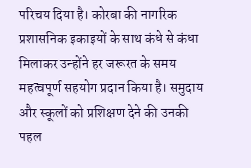परिचय दिया है। कोरबा की नागरिक प्रशासनिक इकाइयों के साथ कंधे से कंधा मिलाकर उन्होंने हर जरूरत के समय महत्वपूर्ण सहयोग प्रदान किया है। समुदाय और स्कूलों को प्रशिक्षण देने की उनकी पहल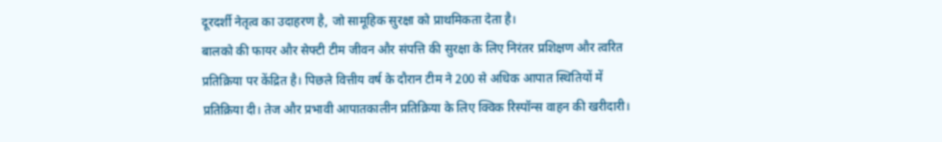दूरदर्शी नेतृत्व का उदाहरण है, जो सामूहिक सुरक्षा को प्राथमिकता देता है।
बालको की फायर और सेफ्टी टीम जीवन और संपत्ति की सुरक्षा के लिए निरंतर प्रशिक्षण और त्वरित प्रतिक्रिया पर केंद्रित है। पिछले वित्तीय वर्ष के दौरान टीम ने 200 से अधिक आपात स्थितियों में प्रतिक्रिया दी। तेज और प्रभावी आपातकालीन प्रतिक्रिया के लिए क्विक रिस्पॉन्स वाहन की खरीदारी।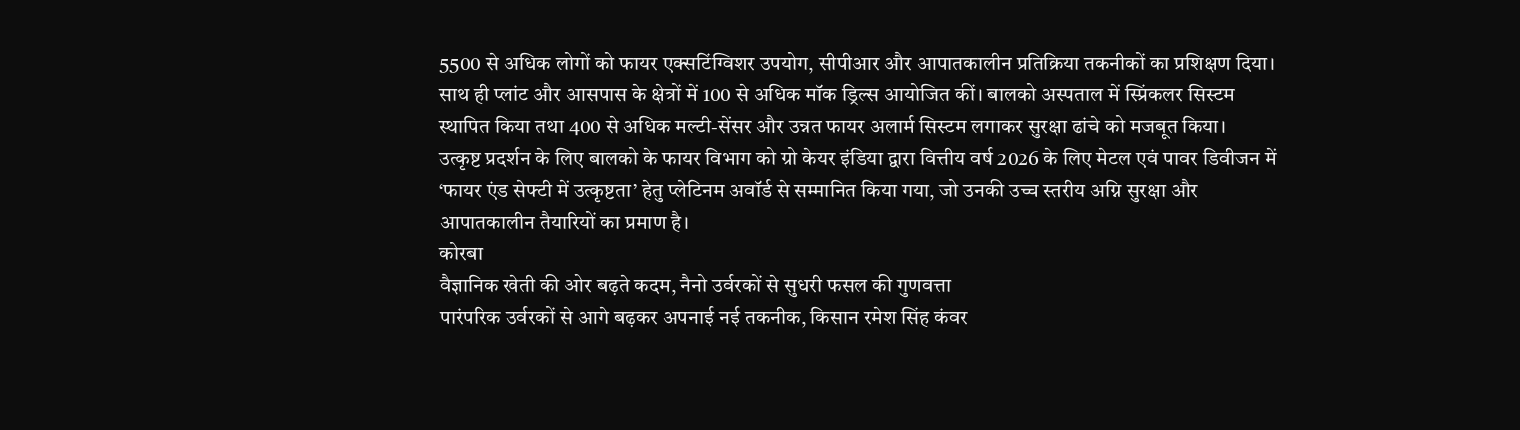5500 से अधिक लोगों को फायर एक्सटिंग्विशर उपयोग, सीपीआर और आपातकालीन प्रतिक्रिया तकनीकों का प्रशिक्षण दिया। साथ ही प्लांट और आसपास के क्षेत्रों में 100 से अधिक मॉक ड्रिल्स आयोजित कीं। बालको अस्पताल में स्प्रिंकलर सिस्टम स्थापित किया तथा 400 से अधिक मल्टी-सेंसर और उन्नत फायर अलार्म सिस्टम लगाकर सुरक्षा ढांचे को मजबूत किया।
उत्कृष्ट प्रदर्शन के लिए बालको के फायर विभाग को ग्रो केयर इंडिया द्वारा वित्तीय वर्ष 2026 के लिए मेटल एवं पावर डिवीजन में ‘फायर एंड सेफ्टी में उत्कृष्टता’ हेतु प्लेटिनम अवॉर्ड से सम्मानित किया गया, जो उनकी उच्च स्तरीय अग्नि सुरक्षा और आपातकालीन तैयारियों का प्रमाण है।
कोरबा
वैज्ञानिक खेती की ओर बढ़ते कदम, नैनो उर्वरकों से सुधरी फसल की गुणवत्ता
पारंपरिक उर्वरकों से आगे बढ़कर अपनाई नई तकनीक, किसान रमेश सिंह कंवर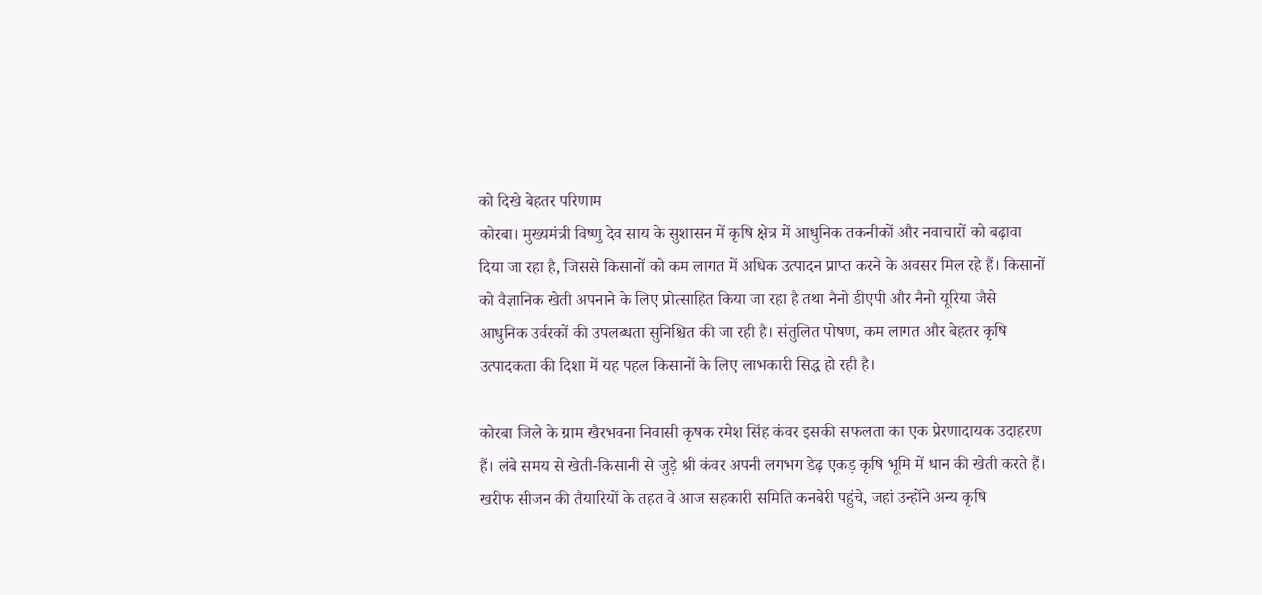को दिखे बेहतर परिणाम
कोरबा। मुख्यमंत्री विष्णु देव साय के सुशासन में कृषि क्षेत्र में आधुनिक तकनीकों और नवाचारों को बढ़ावा दिया जा रहा है, जिससे किसानों को कम लागत में अधिक उत्पादन प्राप्त करने के अवसर मिल रहे हैं। किसानों को वैज्ञानिक खेती अपनाने के लिए प्रोत्साहित किया जा रहा है तथा नैनो डीएपी और नैनो यूरिया जैसे आधुनिक उर्वरकों की उपलब्धता सुनिश्चित की जा रही है। संतुलित पोषण, कम लागत और बेहतर कृषि उत्पादकता की दिशा में यह पहल किसानों के लिए लाभकारी सिद्ध हो रही है।

कोरबा जिले के ग्राम खैरभवना निवासी कृषक रमेश सिंह कंवर इसकी सफलता का एक प्रेरणादायक उदाहरण हैं। लंबे समय से खेती-किसानी से जुड़े श्री कंवर अपनी लगभग डेढ़ एकड़ कृषि भूमि में धान की खेती करते हैं। खरीफ सीजन की तैयारियों के तहत वे आज सहकारी समिति कनबेरी पहुंचे, जहां उन्होंने अन्य कृषि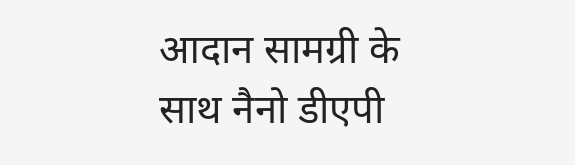आदान सामग्री के साथ नैनो डीएपी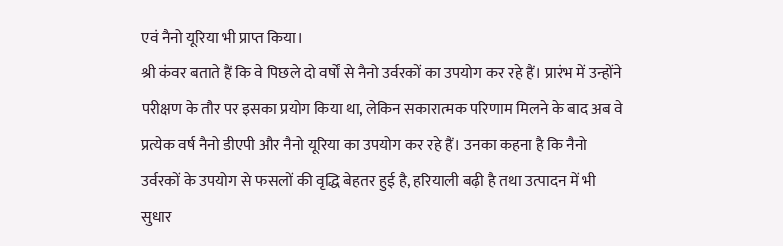एवं नैनो यूरिया भी प्राप्त किया।
श्री कंवर बताते हैं कि वे पिछले दो वर्षों से नैनो उर्वरकों का उपयोग कर रहे हैं। प्रारंभ में उन्होंने परीक्षण के तौर पर इसका प्रयोग किया था, लेकिन सकारात्मक परिणाम मिलने के बाद अब वे प्रत्येक वर्ष नैनो डीएपी और नैनो यूरिया का उपयोग कर रहे हैं। उनका कहना है कि नैनो उर्वरकों के उपयोग से फसलों की वृद्धि बेहतर हुई है, हरियाली बढ़ी है तथा उत्पादन में भी सुधार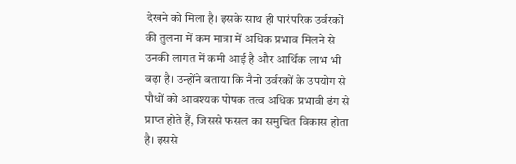देखने को मिला है। इसके साथ ही पारंपरिक उर्वरकों की तुलना में कम मात्रा में अधिक प्रभाव मिलने से उनकी लागत में कमी आई है और आर्थिक लाभ भी बढ़ा है। उन्होंने बताया कि नैनो उर्वरकों के उपयोग से पौधों को आवश्यक पोषक तत्व अधिक प्रभावी ढंग से प्राप्त होते हैं, जिससे फसल का समुचित विकास होता है। इससे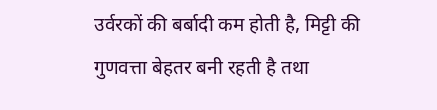उर्वरकों की बर्बादी कम होती है, मिट्टी की गुणवत्ता बेहतर बनी रहती है तथा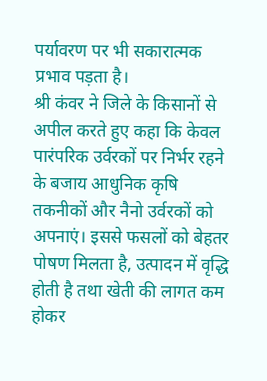पर्यावरण पर भी सकारात्मक प्रभाव पड़ता है।
श्री कंवर ने जिले के किसानों से अपील करते हुए कहा कि केवल पारंपरिक उर्वरकों पर निर्भर रहने के बजाय आधुनिक कृषि तकनीकों और नैनो उर्वरकों को अपनाएं। इससे फसलों को बेहतर पोषण मिलता है, उत्पादन में वृद्धि होती है तथा खेती की लागत कम होकर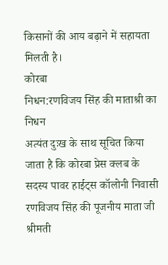किसानों की आय बढ़ाने में सहायता मिलती है।
कोरबा
निधन:रणविजय सिंह की माताश्री का निधन
अत्यंत दुःख के साथ सूचित किया जाता है कि कोरबा प्रेस क्लब के सदस्य पावर हाईट्स कॉलोनी निवासी रणविजय सिंह की पूजनीय माता जी श्रीमती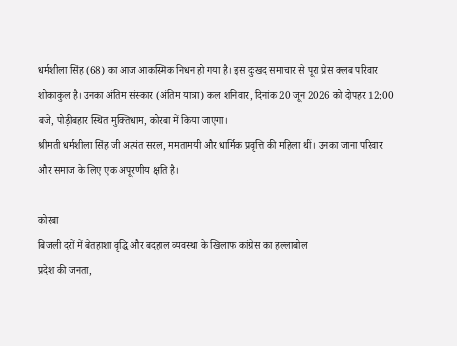धर्मशीला सिंह (68) का आज आकस्मिक निधन हो गया है। इस दुःखद समाचार से पूरा प्रेस क्लब परिवार शोकाकुल है। उनका अंतिम संस्कार (अंतिम यात्रा) कल शनिवार, दिनांक 20 जून 2026 को दोपहर 12:00 बजे, पोड़ीबहार स्थित मुक्तिधाम, कोरबा में किया जाएगा।
श्रीमती धर्मशीला सिंह जी अत्यंत सरल, ममतामयी और धार्मिक प्रवृत्ति की महिला थीं। उनका जाना परिवार और समाज के लिए एक अपूरणीय क्षति है।

कोरबा
बिजली दरों में बेतहाशा वृद्धि और बदहाल व्यवस्था के खिलाफ कांग्रेस का हल्लाबोल
प्रदेश की जनता,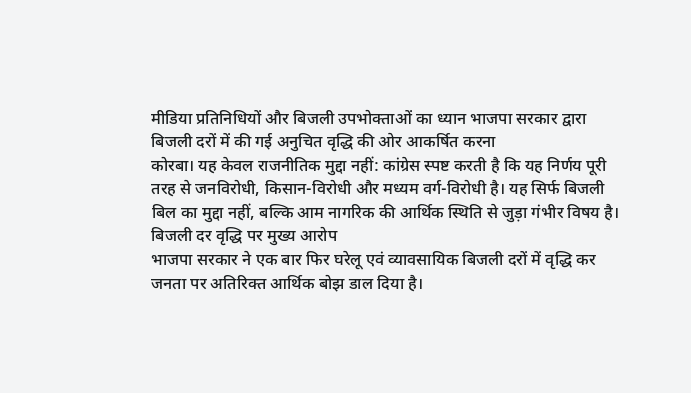मीडिया प्रतिनिधियों और बिजली उपभोक्ताओं का ध्यान भाजपा सरकार द्वारा बिजली दरों में की गई अनुचित वृद्धि की ओर आकर्षित करना
कोरबा। यह केवल राजनीतिक मुद्दा नहीं: कांग्रेस स्पष्ट करती है कि यह निर्णय पूरी तरह से जनविरोधी, किसान-विरोधी और मध्यम वर्ग-विरोधी है। यह सिर्फ बिजली बिल का मुद्दा नहीं, बल्कि आम नागरिक की आर्थिक स्थिति से जुड़ा गंभीर विषय है।
बिजली दर वृद्धि पर मुख्य आरोप
भाजपा सरकार ने एक बार फिर घरेलू एवं व्यावसायिक बिजली दरों में वृद्धि कर जनता पर अतिरिक्त आर्थिक बोझ डाल दिया है।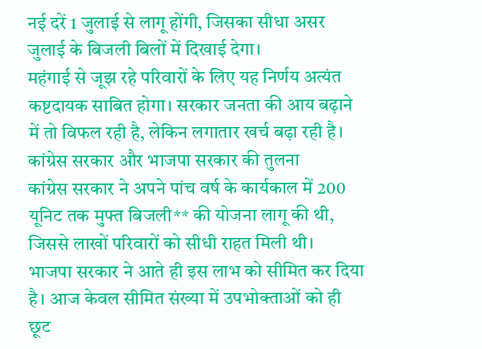नई दरें 1 जुलाई से लागू होंगी, जिसका सीधा असर जुलाई के बिजली बिलों में दिखाई देगा।
महंगाई से जूझ रहे परिवारों के लिए यह निर्णय अत्यंत कष्टदायक साबित होगा। सरकार जनता की आय बढ़ाने में तो विफल रही है, लेकिन लगातार खर्च बढ़ा रही है।
कांग्रेस सरकार और भाजपा सरकार की तुलना
कांग्रेस सरकार ने अपने पांच वर्ष के कार्यकाल में 200 यूनिट तक मुफ्त बिजली** की योजना लागू की थी, जिससे लाखों परिवारों को सीधी राहत मिली थी।
भाजपा सरकार ने आते ही इस लाभ को सीमित कर दिया है। आज केवल सीमित संख्या में उपभोक्ताओं को ही छूट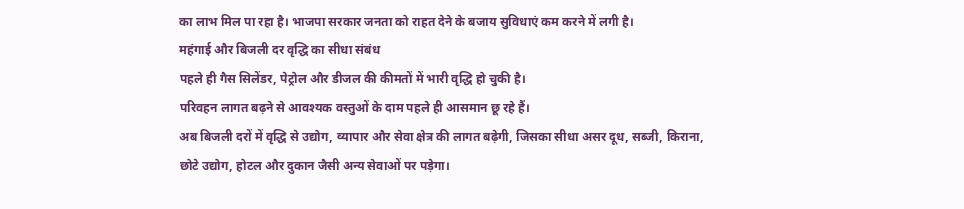का लाभ मिल पा रहा है। भाजपा सरकार जनता को राहत देने के बजाय सुविधाएं कम करने में लगी है।
महंगाई और बिजली दर वृद्धि का सीधा संबंध
पहले ही गैस सिलेंडर, पेट्रोल और डीजल की कीमतों में भारी वृद्धि हो चुकी है।
परिवहन लागत बढ़ने से आवश्यक वस्तुओं के दाम पहले ही आसमान छू रहे हैं।
अब बिजली दरों में वृद्धि से उद्योग, व्यापार और सेवा क्षेत्र की लागत बढ़ेगी, जिसका सीधा असर दूध, सब्जी, किराना, छोटे उद्योग, होटल और दुकान जैसी अन्य सेवाओं पर पड़ेगा।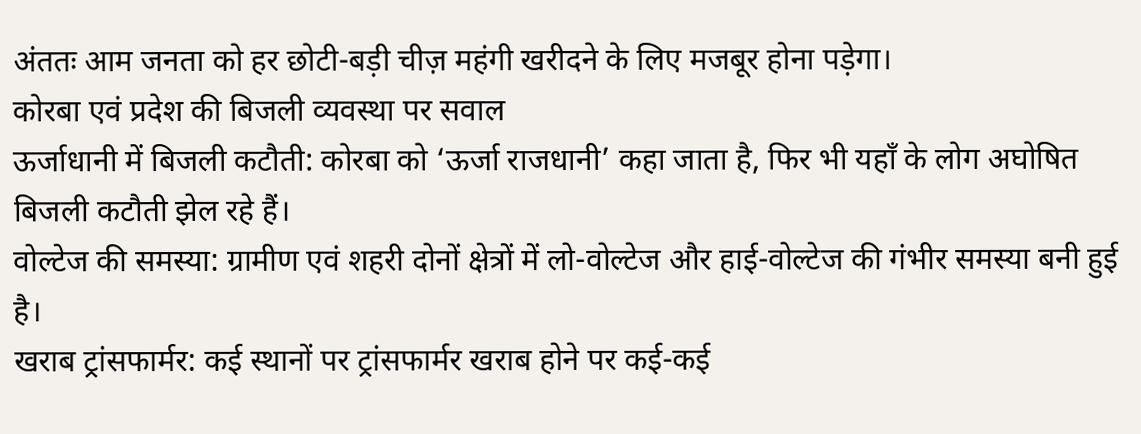अंततः आम जनता को हर छोटी-बड़ी चीज़ महंगी खरीदने के लिए मजबूर होना पड़ेगा।
कोरबा एवं प्रदेश की बिजली व्यवस्था पर सवाल
ऊर्जाधानी में बिजली कटौती: कोरबा को ‘ऊर्जा राजधानी’ कहा जाता है, फिर भी यहाँ के लोग अघोषित बिजली कटौती झेल रहे हैं।
वोल्टेज की समस्या: ग्रामीण एवं शहरी दोनों क्षेत्रों में लो-वोल्टेज और हाई-वोल्टेज की गंभीर समस्या बनी हुई है।
खराब ट्रांसफार्मर: कई स्थानों पर ट्रांसफार्मर खराब होने पर कई-कई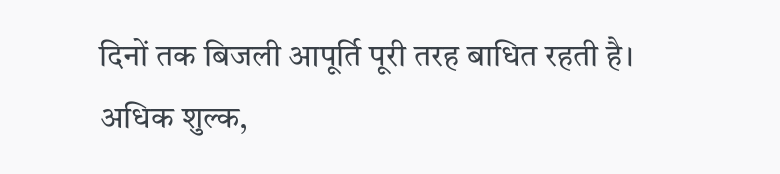दिनों तक बिजली आपूर्ति पूरी तरह बाधित रहती है।
अधिक शुल्क,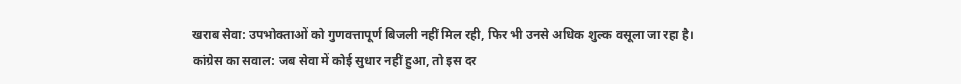खराब सेवा: उपभोक्ताओं को गुणवत्तापूर्ण बिजली नहीं मिल रही, फिर भी उनसे अधिक शुल्क वसूला जा रहा है।
कांग्रेस का सवाल: जब सेवा में कोई सुधार नहीं हुआ, तो इस दर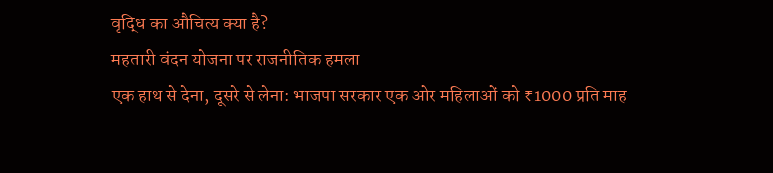वृद्धि का औचित्य क्या है?
महतारी वंदन योजना पर राजनीतिक हमला
एक हाथ से देना, दूसरे से लेना: भाजपा सरकार एक ओर महिलाओं को ₹1000 प्रति माह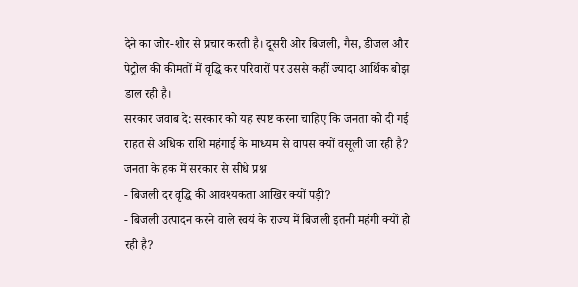देने का जोर-शोर से प्रचार करती है। दूसरी ओर बिजली, गैस, डीजल और पेट्रोल की कीमतों में वृद्धि कर परिवारों पर उससे कहीं ज्यादा आर्थिक बोझ डाल रही है।
सरकार जवाब दे: सरकार को यह स्पष्ट करना चाहिए कि जनता को दी गई राहत से अधिक राशि महंगाई के माध्यम से वापस क्यों वसूली जा रही है?
जनता के हक में सरकार से सीधे प्रश्न
- बिजली दर वृद्धि की आवश्यकता आखिर क्यों पड़ी?
- बिजली उत्पादन करने वाले स्वयं के राज्य में बिजली इतनी महंगी क्यों हो रही है?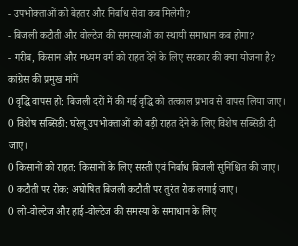- उपभोक्ताओं को बेहतर और निर्बाध सेवा कब मिलेगी?
- बिजली कटौती और वोल्टेज की समस्याओं का स्थायी समाधान कब होगा?
- गरीब, किसान और मध्यम वर्ग को राहत देने के लिए सरकार की क्या योजना है?
कांग्रेस की प्रमुख मांगें
0 वृद्धि वापस हो: बिजली दरों में की गई वृद्धि को तत्काल प्रभाव से वापस लिया जाए।
0 विशेष सब्सिडी: घरेलू उपभोक्ताओं को बड़ी राहत देने के लिए विशेष सब्सिडी दी जाए।
0 किसानों को राहत: किसानों के लिए सस्ती एवं निर्बाध बिजली सुनिश्चित की जाए।
0 कटौती पर रोक: अघोषित बिजली कटौती पर तुरंत रोक लगाई जाए।
0 लो-वोल्टेज और हाई-वोल्टेज की समस्या के समाधान के लिए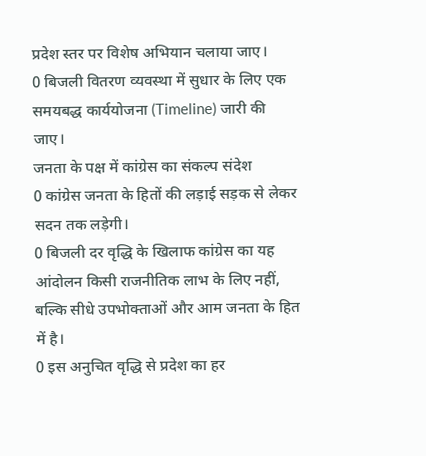प्रदेश स्तर पर विशेष अभियान चलाया जाए।
0 बिजली वितरण व्यवस्था में सुधार के लिए एक समयबद्ध कार्ययोजना (Timeline) जारी की जाए।
जनता के पक्ष में कांग्रेस का संकल्प संदेश
0 कांग्रेस जनता के हितों की लड़ाई सड़क से लेकर सदन तक लड़ेगी।
0 बिजली दर वृद्धि के खिलाफ कांग्रेस का यह आंदोलन किसी राजनीतिक लाभ के लिए नहीं, बल्कि सीधे उपभोक्ताओं और आम जनता के हित में है।
0 इस अनुचित वृद्धि से प्रदेश का हर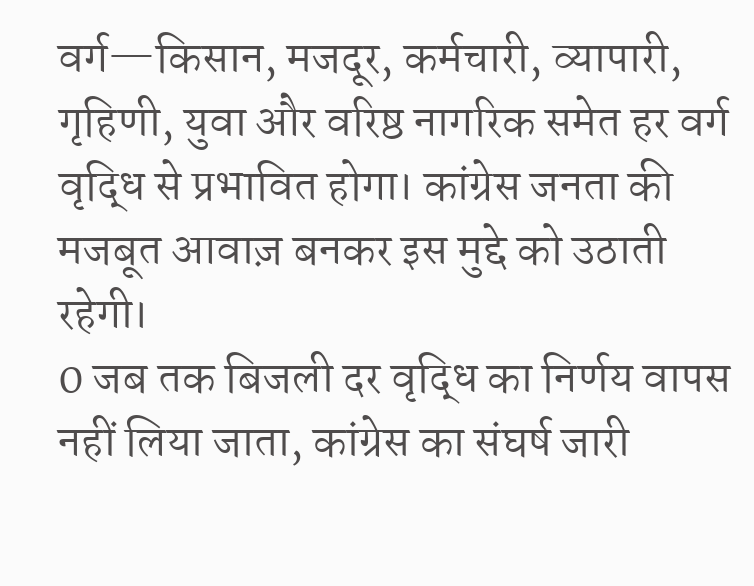वर्ग—किसान, मजदूर, कर्मचारी, व्यापारी, गृहिणी, युवा और वरिष्ठ नागरिक समेत हर वर्ग वृद्धि से प्रभावित होगा। कांग्रेस जनता की मजबूत आवाज़ बनकर इस मुद्दे को उठाती रहेगी।
0 जब तक बिजली दर वृद्धि का निर्णय वापस नहीं लिया जाता, कांग्रेस का संघर्ष जारी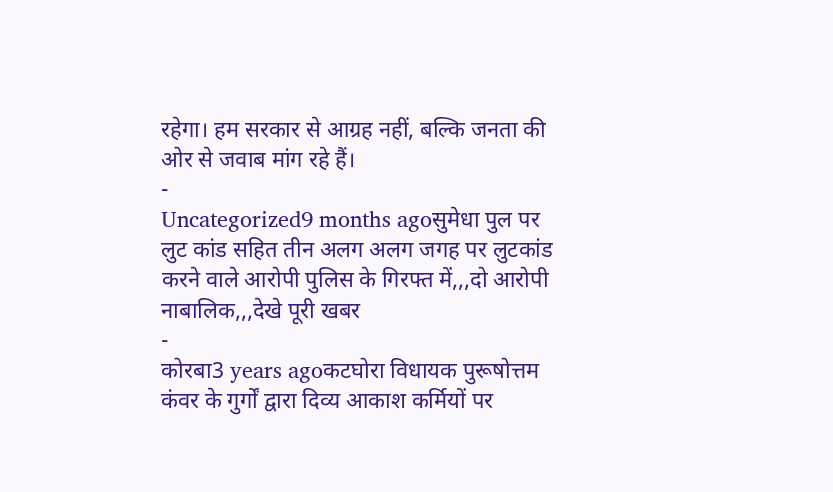रहेगा। हम सरकार से आग्रह नहीं, बल्कि जनता की ओर से जवाब मांग रहे हैं।
-
Uncategorized9 months agoसुमेधा पुल पर लुट कांड सहित तीन अलग अलग जगह पर लुटकांड करने वाले आरोपी पुलिस के गिरफ्त में,,,दो आरोपी नाबालिक,,,देखे पूरी खबर
-
कोरबा3 years agoकटघोरा विधायक पुरूषोत्तम कंवर के गुर्गों द्वारा दिव्य आकाश कर्मियों पर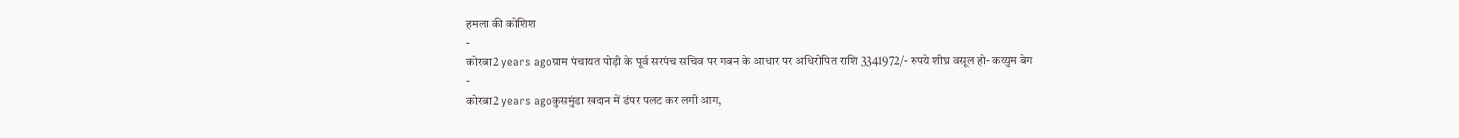हमला की कोशिश
-
कोरबा2 years agoग्राम पंचायत पोड़ी के पूर्व सरपंच सचिव पर गबन के आधार पर अधिरोपित राशि 3341972/- रुपये शीघ्र वसूल हो- कय्युम बेग
-
कोरबा2 years agoकुसमुंडा खदान में डंपर पलट कर लगी आग,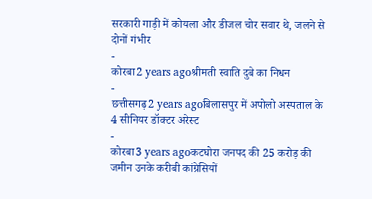सरकारी गाड़ी में कोयला और डीजल चोर सवार थे, जलने से दोनों गंभीर
-
कोरबा2 years agoश्रीमती स्वाति दुबे का निधन
-
छत्तीसगढ़2 years agoबिलासपुर में अपोलो अस्पताल के 4 सीनियर डॉक्टर अरेस्ट
-
कोरबा3 years agoकटघोरा जनपद की 25 करोड़ की जमीन उनके करीबी कांग्रेसियों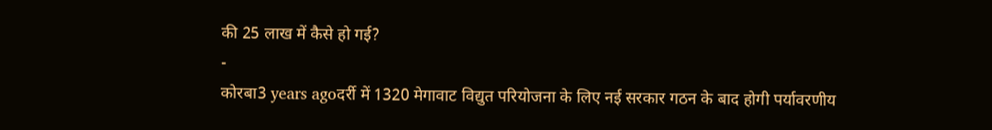की 25 लाख में कैसे हो गई?
-
कोरबा3 years agoदर्री में 1320 मेगावाट विद्युत परियोजना के लिए नई सरकार गठन के बाद होगी पर्यावरणीय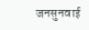जनसुनवाई